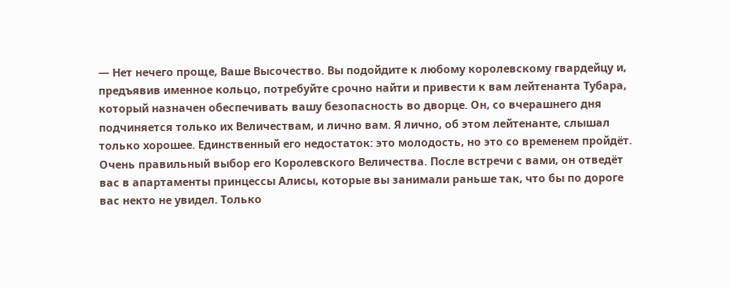— Нет нечего проще, Ваше Высочество. Вы подойдите к любому королевскому гвардейцу и, предъявив именное кольцо, потребуйте срочно найти и привести к вам лейтенанта Тубара, который назначен обеспечивать вашу безопасность во дворце. Он, со вчерашнего дня подчиняется только их Величествам, и лично вам. Я лично, об этом лейтенанте, слышал только хорошее. Единственный его недостаток: это молодость, но это со временем пройдёт. Очень правильный выбор его Королевского Величества. После встречи с вами, он отведёт вас в апартаменты принцессы Алисы, которые вы занимали раньше так, что бы по дороге вас некто не увидел. Только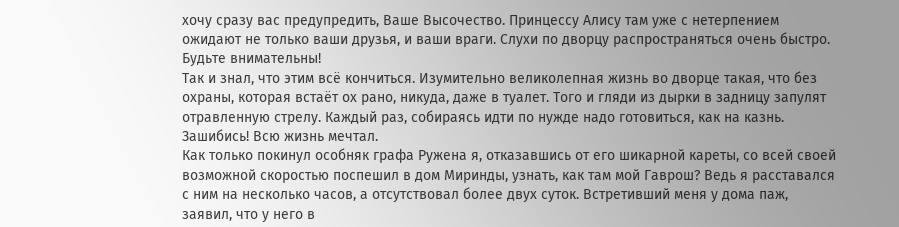хочу сразу вас предупредить, Ваше Высочество. Принцессу Алису там уже с нетерпением ожидают не только ваши друзья, и ваши враги. Слухи по дворцу распространяться очень быстро. Будьте внимательны!
Так и знал, что этим всё кончиться. Изумительно великолепная жизнь во дворце такая, что без охраны, которая встаёт ох рано, никуда, даже в туалет. Того и гляди из дырки в задницу запулят отравленную стрелу. Каждый раз, собираясь идти по нужде надо готовиться, как на казнь. Зашибись! Всю жизнь мечтал.
Как только покинул особняк графа Ружена я, отказавшись от его шикарной кареты, со всей своей возможной скоростью поспешил в дом Миринды, узнать, как там мой Гаврош? Ведь я расставался с ним на несколько часов, а отсутствовал более двух суток. Встретивший меня у дома паж, заявил, что у него в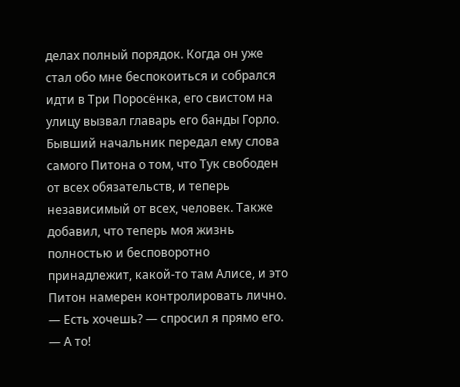делах полный порядок. Когда он уже стал обо мне беспокоиться и собрался идти в Три Поросёнка, его свистом на улицу вызвал главарь его банды Горло. Бывший начальник передал ему слова самого Питона о том, что Тук свободен от всех обязательств, и теперь независимый от всех, человек. Также добавил, что теперь моя жизнь полностью и бесповоротно принадлежит, какой-то там Алисе, и это Питон намерен контролировать лично.
— Есть хочешь? — спросил я прямо его.
— А то!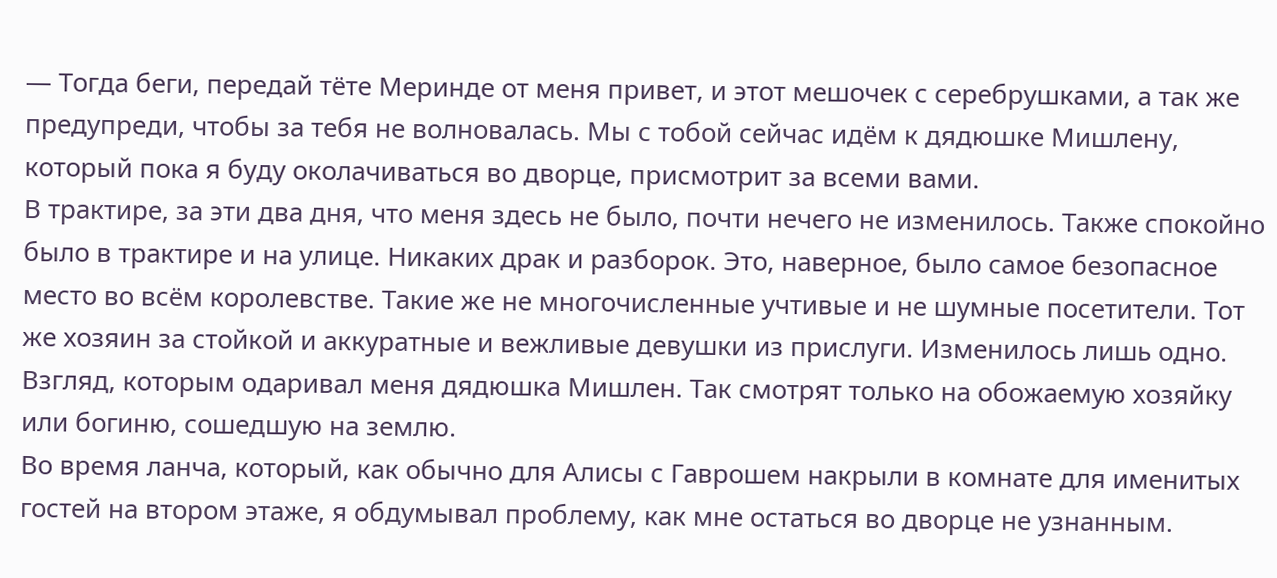— Тогда беги, передай тёте Меринде от меня привет, и этот мешочек с серебрушками, а так же предупреди, чтобы за тебя не волновалась. Мы с тобой сейчас идём к дядюшке Мишлену, который пока я буду околачиваться во дворце, присмотрит за всеми вами.
В трактире, за эти два дня, что меня здесь не было, почти нечего не изменилось. Также спокойно было в трактире и на улице. Никаких драк и разборок. Это, наверное, было самое безопасное место во всём королевстве. Такие же не многочисленные учтивые и не шумные посетители. Тот же хозяин за стойкой и аккуратные и вежливые девушки из прислуги. Изменилось лишь одно. Взгляд, которым одаривал меня дядюшка Мишлен. Так смотрят только на обожаемую хозяйку или богиню, сошедшую на землю.
Во время ланча, который, как обычно для Алисы с Гаврошем накрыли в комнате для именитых гостей на втором этаже, я обдумывал проблему, как мне остаться во дворце не узнанным.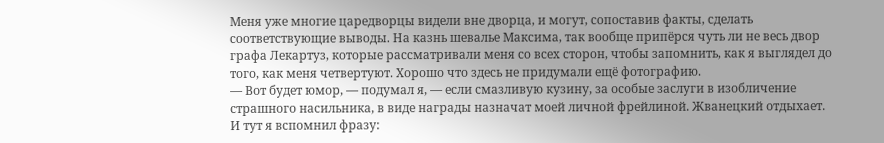Меня уже многие царедворцы видели вне дворца, и могут, сопоставив факты, сделать соответствующие выводы. На казнь шевалье Максима, так вообще припёрся чуть ли не весь двор графа Лекартуз, которые рассматривали меня со всех сторон, чтобы запомнить, как я выглядел до того, как меня четвертуют. Хорошо что здесь не придумали ещё фотографию.
— Вот будет юмор, — подумал я, — если смазливую кузину, за особые заслуги в изобличение страшного насильника, в виде награды назначат моей личной фрейлиной. Жванецкий отдыхает.
И тут я вспомнил фразу: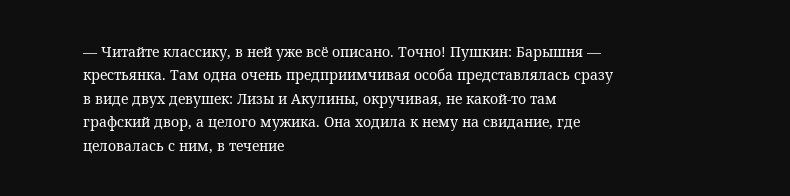— Читайте классику, в ней уже всё описано. Точно! Пушкин: Барышня — крестьянка. Там одна очень предприимчивая особа представлялась сразу в виде двух девушек: Лизы и Акулины, окручивая, не какой-то там графский двор, а целого мужика. Она ходила к нему на свидание, где целовалась с ним, в течение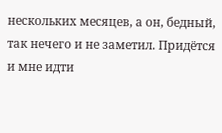нескольких месяцев, а он, бедный, так нечего и не заметил. Придётся и мне идти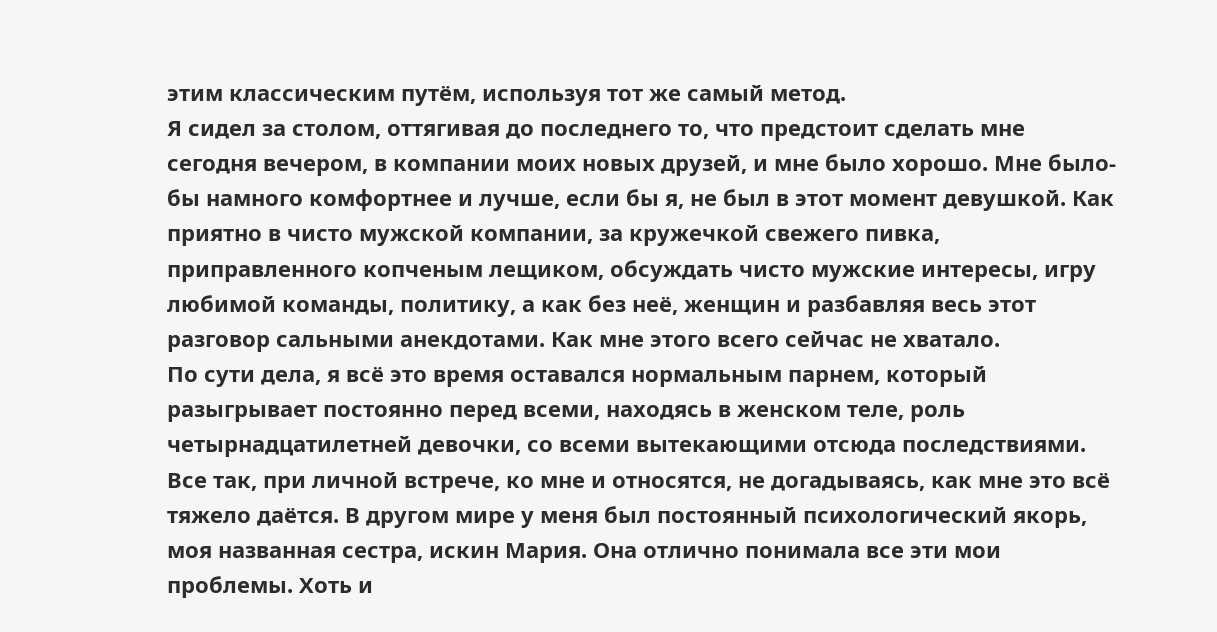этим классическим путём, используя тот же самый метод.
Я сидел за столом, оттягивая до последнего то, что предстоит сделать мне сегодня вечером, в компании моих новых друзей, и мне было хорошо. Мне было-бы намного комфортнее и лучше, если бы я, не был в этот момент девушкой. Как приятно в чисто мужской компании, за кружечкой свежего пивка, приправленного копченым лещиком, обсуждать чисто мужские интересы, игру любимой команды, политику, а как без неё, женщин и разбавляя весь этот разговор сальными анекдотами. Как мне этого всего сейчас не хватало.
По сути дела, я всё это время оставался нормальным парнем, который разыгрывает постоянно перед всеми, находясь в женском теле, роль четырнадцатилетней девочки, со всеми вытекающими отсюда последствиями. Все так, при личной встрече, ко мне и относятся, не догадываясь, как мне это всё тяжело даётся. В другом мире у меня был постоянный психологический якорь, моя названная сестра, искин Мария. Она отлично понимала все эти мои проблемы. Хоть и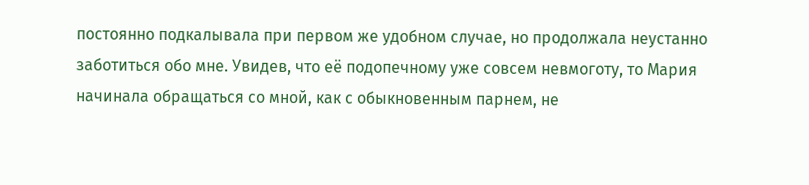постоянно подкалывала при первом же удобном случае, но продолжала неустанно заботиться обо мне. Увидев, что её подопечному уже совсем невмоготу, то Мария начинала обращаться со мной, как с обыкновенным парнем, не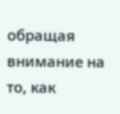обращая внимание на то, как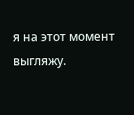я на этот момент выгляжу.